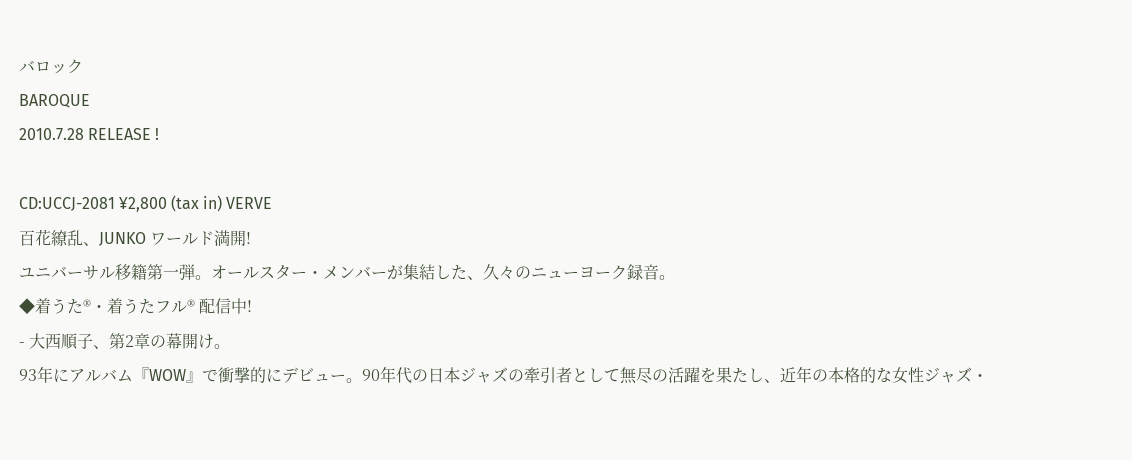バロック
BAROQUE
2010.7.28 RELEASE !

CD:UCCJ-2081 ¥2,800 (tax in) VERVE
百花繚乱、JUNKO ワールド満開!
ユニバーサル移籍第一弾。オールスター・メンバーが集結した、久々のニューヨーク録音。
◆着うた®・着うたフル® 配信中!
- 大西順子、第2章の幕開け。
93年にアルバム『WOW』で衝撃的にデビュー。90年代の日本ジャズの牽引者として無尽の活躍を果たし、近年の本格的な女性ジャズ・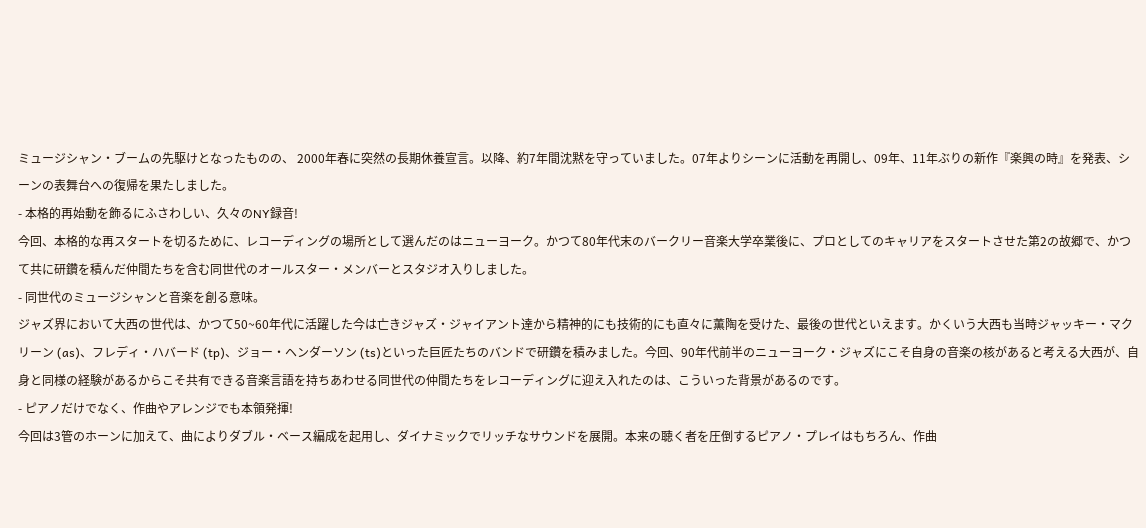ミュージシャン・ブームの先駆けとなったものの、 2000年春に突然の長期休養宣言。以降、約7年間沈黙を守っていました。07年よりシーンに活動を再開し、09年、11年ぶりの新作『楽興の時』を発表、シーンの表舞台への復帰を果たしました。
- 本格的再始動を飾るにふさわしい、久々のNY録音!
今回、本格的な再スタートを切るために、レコーディングの場所として選んだのはニューヨーク。かつて80年代末のバークリー音楽大学卒業後に、プロとしてのキャリアをスタートさせた第2の故郷で、かつて共に研鑽を積んだ仲間たちを含む同世代のオールスター・メンバーとスタジオ入りしました。
- 同世代のミュージシャンと音楽を創る意味。
ジャズ界において大西の世代は、かつて50~60年代に活躍した今は亡きジャズ・ジャイアント達から精神的にも技術的にも直々に薫陶を受けた、最後の世代といえます。かくいう大西も当時ジャッキー・マクリーン (as)、フレディ・ハバード (tp)、ジョー・ヘンダーソン (ts)といった巨匠たちのバンドで研鑽を積みました。今回、90年代前半のニューヨーク・ジャズにこそ自身の音楽の核があると考える大西が、自身と同様の経験があるからこそ共有できる音楽言語を持ちあわせる同世代の仲間たちをレコーディングに迎え入れたのは、こういった背景があるのです。
- ピアノだけでなく、作曲やアレンジでも本領発揮!
今回は3管のホーンに加えて、曲によりダブル・ベース編成を起用し、ダイナミックでリッチなサウンドを展開。本来の聴く者を圧倒するピアノ・プレイはもちろん、作曲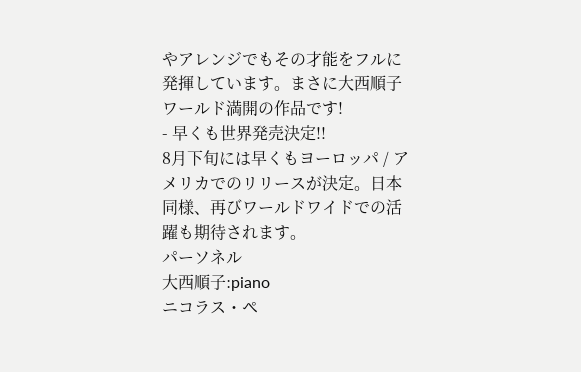やアレンジでもその才能をフルに発揮しています。まさに大西順子ワールド満開の作品です!
- 早くも世界発売決定!!
8月下旬には早くもヨーロッパ / アメリカでのリリースが決定。日本同様、再びワールドワイドでの活躍も期待されます。
パーソネル
大西順子:piano
ニコラス・ペ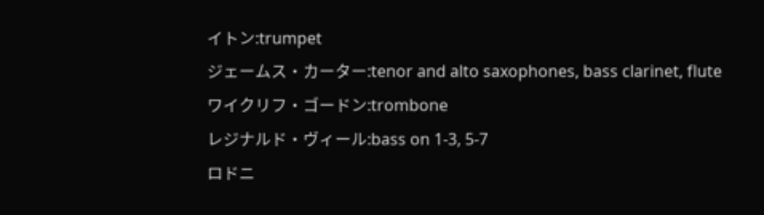イトン:trumpet
ジェームス・カーター:tenor and alto saxophones, bass clarinet, flute
ワイクリフ・ゴードン:trombone
レジナルド・ヴィール:bass on 1-3, 5-7
ロドニ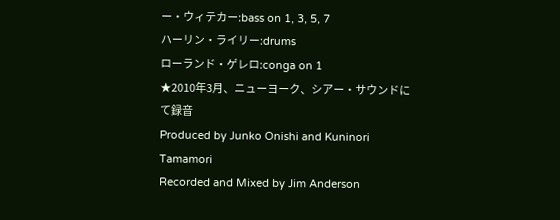ー・ウィテカー:bass on 1, 3, 5, 7
ハーリン・ライリー:drums
ローランド・ゲレロ:conga on 1
★2010年3月、ニューヨーク、シアー・サウンドにて録音
Produced by Junko Onishi and Kuninori Tamamori
Recorded and Mixed by Jim Anderson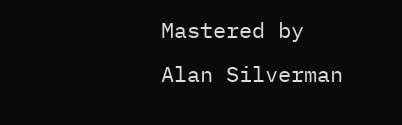Mastered by Alan Silverman